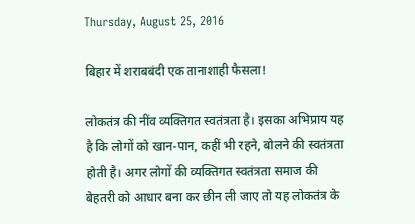Thursday, August 25, 2016

बिहार में शराबबंदी एक तानाशाही फैसला!

लोकतंत्र की नींव व्यक्तिगत स्वतंत्रता है। इसका अभिप्राय यह है कि लोगों को खान-पान, कहीं भी रहने, बोलने की स्वतंत्रता होती है। अगर लोगों की व्यक्तिगत स्वतंत्रता समाज की बेहतरी को आधार बना कर छीन ली जाए तो यह लोकतंत्र के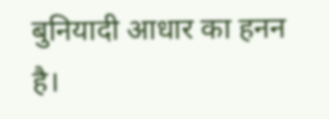बुनियादी आधार का हनन है।